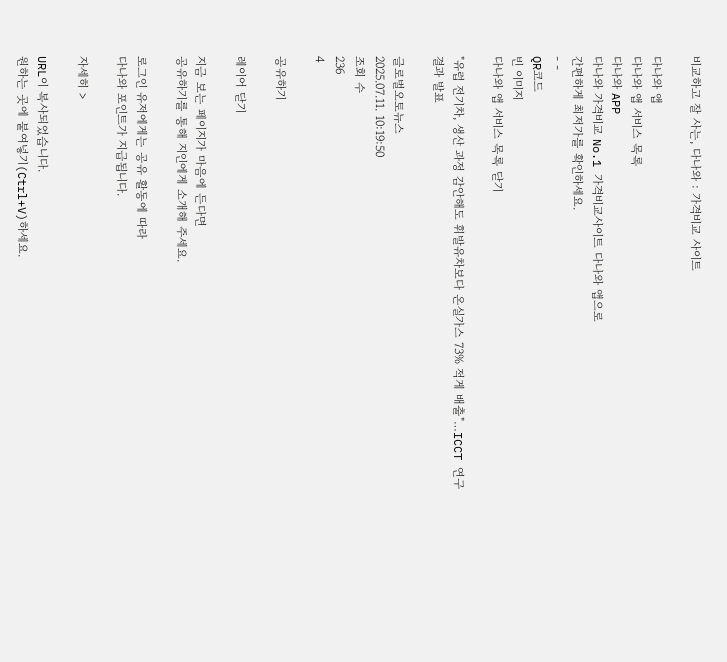비교하고 잘 사는, 다나와 : 가격비교 사이트

다나와 앱
다나와 앱 서비스 목록
다나와 APP
다나와 가격비교 No.1 가격비교사이트 다나와 앱으로
간편하게 최저가를 확인하세요.
- -
QR코드
빈 이미지
다나와 앱 서비스 목록 닫기

"유럽 전기차, 생산 과정 감안해도 휘발유차보다 온실가스 73% 적게 배출"…ICCT 연구 결과 발표

글로벌오토뉴스
2025.07.11. 10:19:50
조회 수
236
4

공유하기

레이어 닫기

지금 보는 페이지가 마음에 든다면
공유하기를 통해 지인에게 소개해 주세요.

로그인 유저에게는 공유 활동에 따라
다나와 포인트가 지급됩니다.

자세히 >

URL이 복사되었습니다.
원하는 곳에 붙여넣기(Ctrl+V)하세요.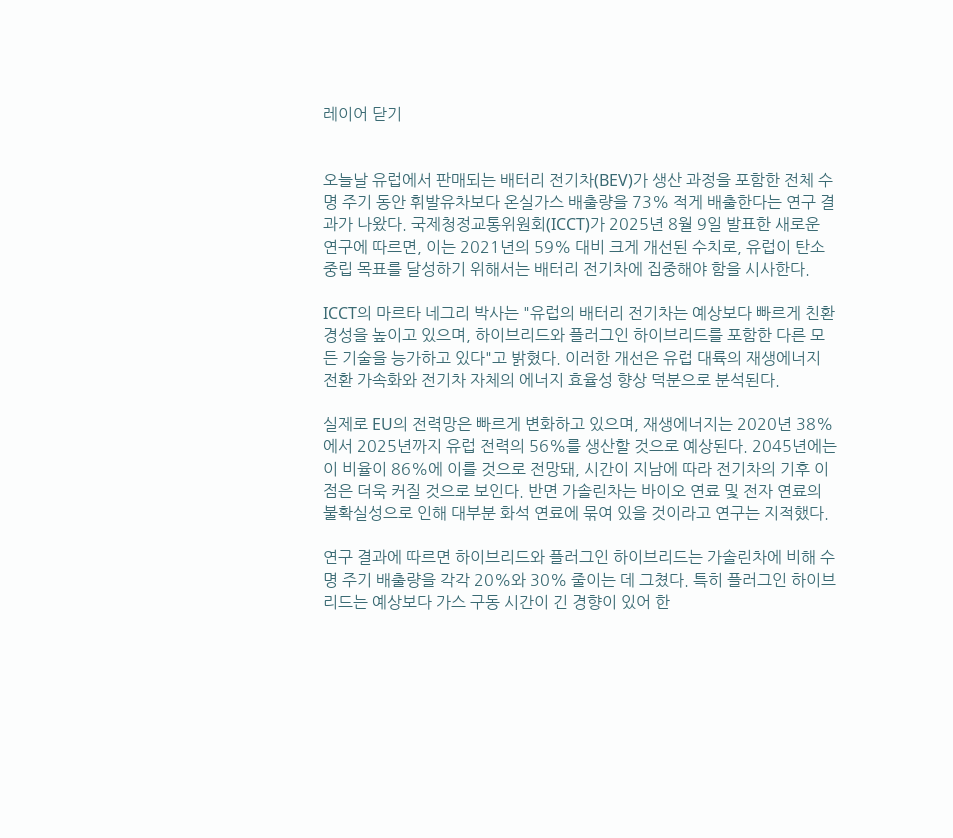레이어 닫기


오늘날 유럽에서 판매되는 배터리 전기차(BEV)가 생산 과정을 포함한 전체 수명 주기 동안 휘발유차보다 온실가스 배출량을 73% 적게 배출한다는 연구 결과가 나왔다. 국제청정교통위원회(ICCT)가 2025년 8월 9일 발표한 새로운 연구에 따르면, 이는 2021년의 59% 대비 크게 개선된 수치로, 유럽이 탄소 중립 목표를 달성하기 위해서는 배터리 전기차에 집중해야 함을 시사한다.

ICCT의 마르타 네그리 박사는 "유럽의 배터리 전기차는 예상보다 빠르게 친환경성을 높이고 있으며, 하이브리드와 플러그인 하이브리드를 포함한 다른 모든 기술을 능가하고 있다"고 밝혔다. 이러한 개선은 유럽 대륙의 재생에너지 전환 가속화와 전기차 자체의 에너지 효율성 향상 덕분으로 분석된다.

실제로 EU의 전력망은 빠르게 변화하고 있으며, 재생에너지는 2020년 38%에서 2025년까지 유럽 전력의 56%를 생산할 것으로 예상된다. 2045년에는 이 비율이 86%에 이를 것으로 전망돼, 시간이 지남에 따라 전기차의 기후 이점은 더욱 커질 것으로 보인다. 반면 가솔린차는 바이오 연료 및 전자 연료의 불확실성으로 인해 대부분 화석 연료에 묶여 있을 것이라고 연구는 지적했다.

연구 결과에 따르면 하이브리드와 플러그인 하이브리드는 가솔린차에 비해 수명 주기 배출량을 각각 20%와 30% 줄이는 데 그쳤다. 특히 플러그인 하이브리드는 예상보다 가스 구동 시간이 긴 경향이 있어 한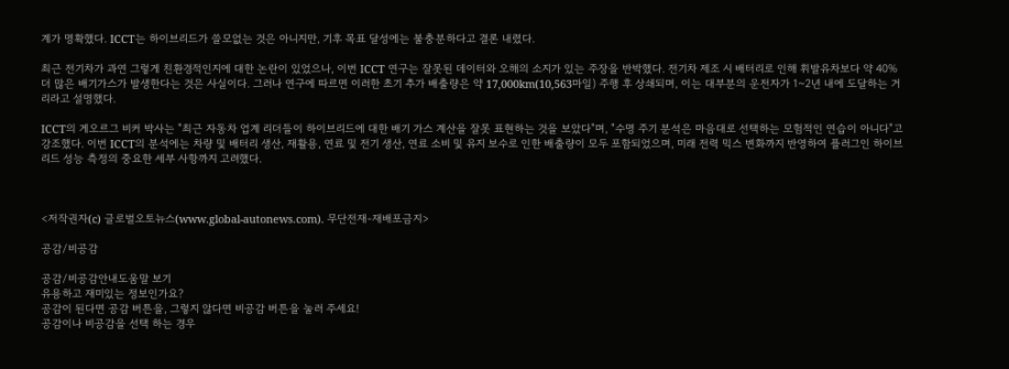계가 명확했다. ICCT는 하이브리드가 쓸모없는 것은 아니지만, 기후 목표 달성에는 불충분하다고 결론 내렸다.

최근 전기차가 과연 그렇게 친환경적인지에 대한 논란이 있었으나, 이번 ICCT 연구는 잘못된 데이터와 오해의 소지가 있는 주장을 반박했다. 전기차 제조 시 배터리로 인해 휘발유차보다 약 40% 더 많은 배기가스가 발생한다는 것은 사실이다. 그러나 연구에 따르면 이러한 초기 추가 배출량은 약 17,000km(10,563마일) 주행 후 상쇄되며, 이는 대부분의 운전자가 1~2년 내에 도달하는 거리라고 설명했다.

ICCT의 게오르그 비커 박사는 "최근 자동차 업계 리더들이 하이브리드에 대한 배기 가스 계산을 잘못 표현하는 것을 보았다"며, "수명 주기 분석은 마음대로 선택하는 모험적인 연습이 아니다"고 강조했다. 이번 ICCT의 분석에는 차량 및 배터리 생산, 재활용, 연료 및 전기 생산, 연료 소비 및 유지 보수로 인한 배출량이 모두 포함되었으며, 미래 전력 믹스 변화까지 반영하여 플러그인 하이브리드 성능 측정의 중요한 세부 사항까지 고려했다.



<저작권자(c) 글로벌오토뉴스(www.global-autonews.com). 무단전재-재배포금지>

공감/비공감

공감/비공감안내도움말 보기
유용하고 재미있는 정보인가요?
공감이 된다면 공감 버튼을, 그렇지 않다면 비공감 버튼을 눌러 주세요!
공감이나 비공감을 선택 하는 경우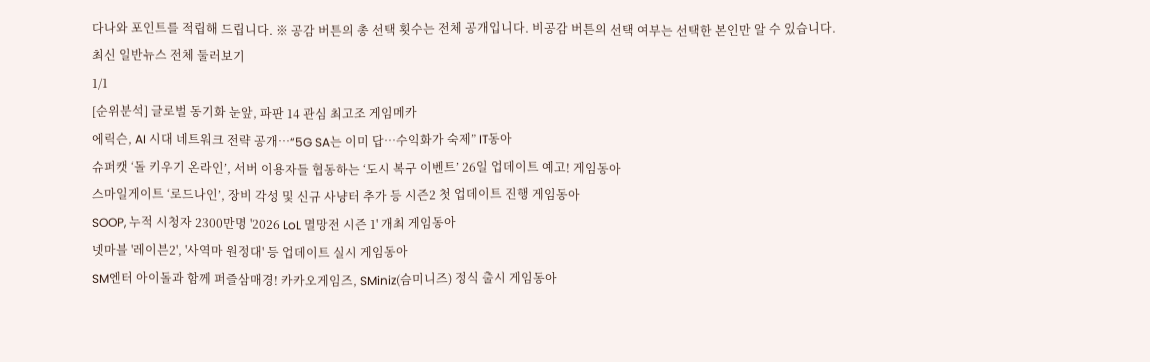다나와 포인트를 적립해 드립니다. ※ 공감 버튼의 총 선택 횟수는 전체 공개입니다. 비공감 버튼의 선택 여부는 선택한 본인만 알 수 있습니다.
최신 일반뉴스 전체 둘러보기
1/1
[순위분석] 글로벌 동기화 눈앞, 파판 14 관심 최고조 게임메카
에릭슨, AI 시대 네트워크 전략 공개…“5G SA는 이미 답…수익화가 숙제” IT동아
슈퍼캣 ‘돌 키우기 온라인’, 서버 이용자들 협동하는 ‘도시 복구 이벤트’ 26일 업데이트 예고! 게임동아
스마일게이트 ‘로드나인’, 장비 각성 및 신규 사냥터 추가 등 시즌2 첫 업데이트 진행 게임동아
SOOP, 누적 시청자 2300만명 '2026 LoL 멸망전 시즌 1' 개최 게임동아
넷마블 '레이븐2', '사역마 원정대' 등 업데이트 실시 게임동아
SM엔터 아이돌과 함께 퍼즐삼매경! 카카오게임즈, SMiniz(슴미니즈) 정식 출시 게임동아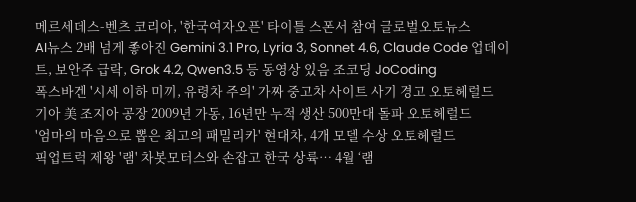메르세데스-벤츠 코리아, '한국여자오픈' 타이틀 스폰서 참여 글로벌오토뉴스
AI뉴스 2배 넘게 좋아진 Gemini 3.1 Pro, Lyria 3, Sonnet 4.6, Claude Code 업데이트, 보안주 급락, Grok 4.2, Qwen3.5 등 동영상 있음 조코딩 JoCoding
폭스바겐 '시세 이하 미끼, 유령차 주의' 가짜 중고차 사이트 사기 경고 오토헤럴드
기아 美 조지아 공장 2009년 가동, 16년만 누적 생산 500만대 돌파 오토헤럴드
'엄마의 마음으로 뽑은 최고의 패밀리카' 현대차, 4개 모델 수상 오토헤럴드
픽업트럭 제왕 '램' 차봇모터스와 손잡고 한국 상륙… 4월 ‘램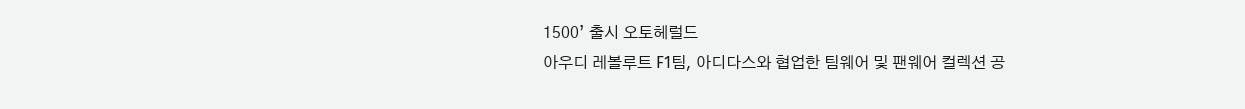1500’ 출시 오토헤럴드
아우디 레볼루트 F1팀, 아디다스와 협업한 팀웨어 및 팬웨어 컬렉션 공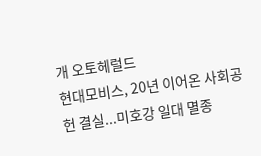개 오토헤럴드
현대모비스, 20년 이어온 사회공헌 결실...미호강 일대 멸종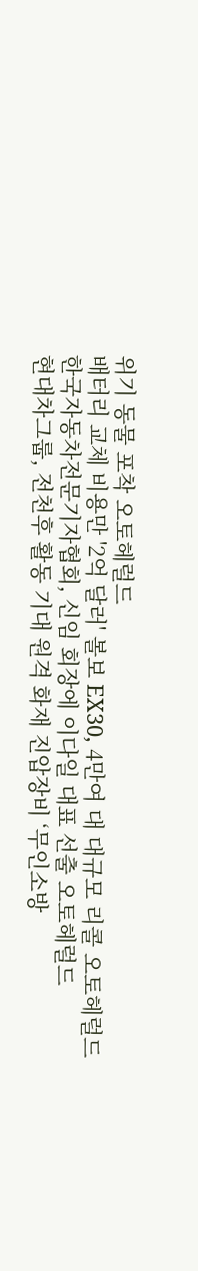위기 동물 포착 오토헤럴드
배터리 교체 비용만 '2억 달러' 볼보 EX30, 4만여 대 대규모 리콜 오토헤럴드
한국자동차전문기자협회, 신임 회장에 이다일 대표 선출 오토헤럴드
현대차그룹, 전천후 활동 기대 원격 화재 진압장비 ‘무인소방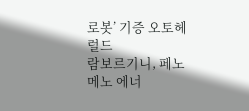로봇’ 기증 오토헤럴드
람보르기니, 페노메노 에너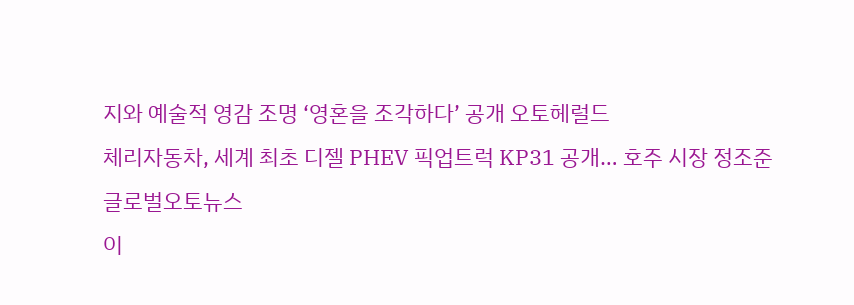지와 예술적 영감 조명 ‘영혼을 조각하다’ 공개 오토헤럴드
체리자동차, 세계 최초 디젤 PHEV 픽업트럭 KP31 공개… 호주 시장 정조준 글로벌오토뉴스
이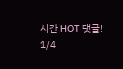시간 HOT 댓글!
1/4